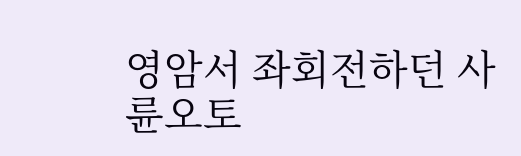영암서 좌회전하던 사륜오토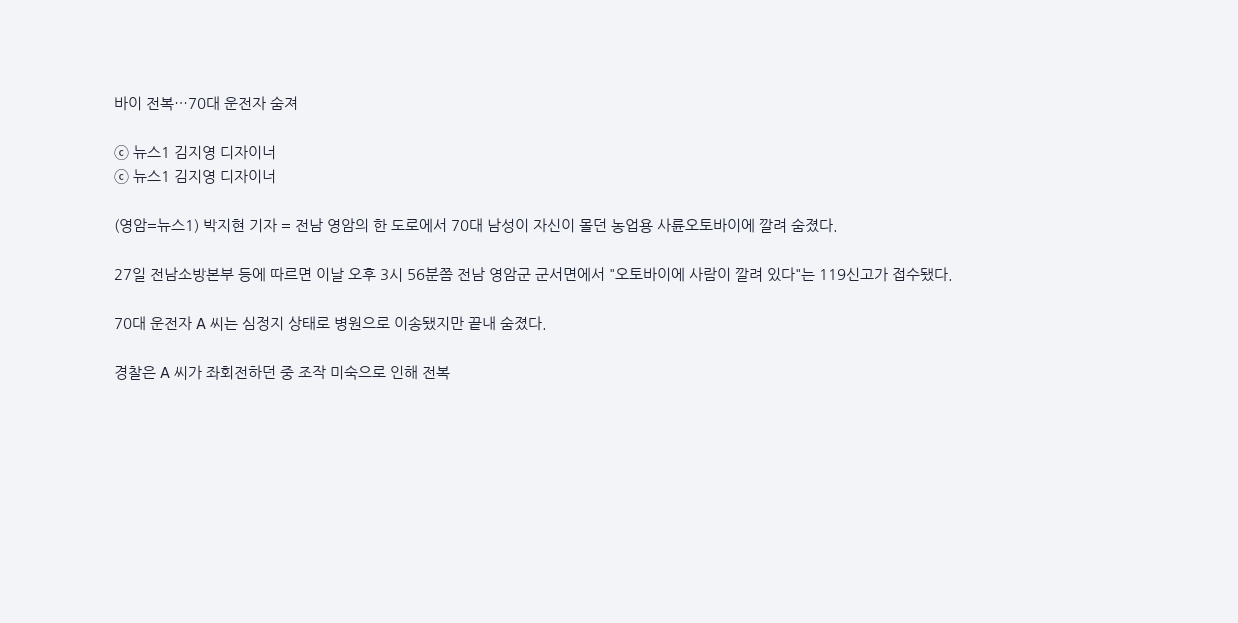바이 전복…70대 운전자 숨져

ⓒ 뉴스1 김지영 디자이너
ⓒ 뉴스1 김지영 디자이너

(영암=뉴스1) 박지현 기자 = 전남 영암의 한 도로에서 70대 남성이 자신이 몰던 농업용 사륜오토바이에 깔려 숨졌다.

27일 전남소방본부 등에 따르면 이날 오후 3시 56분쯤 전남 영암군 군서면에서 "오토바이에 사람이 깔려 있다"는 119신고가 접수됐다.

70대 운전자 A 씨는 심정지 상태로 병원으로 이송됐지만 끝내 숨졌다.

경찰은 A 씨가 좌회전하던 중 조작 미숙으로 인해 전복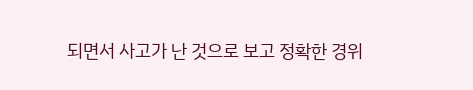되면서 사고가 난 것으로 보고 정확한 경위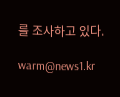를 조사하고 있다.

warm@news1.kr